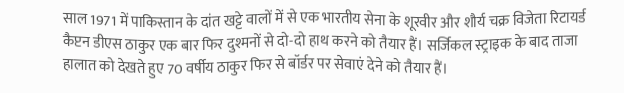साल 1971 में पाकिस्तान के दांत खट्टे वालों में से एक भारतीय सेना के शूरवीर और शौर्य चक्र विजेता रिटायर्ड कैप्टन डीएस ठाकुर एक बार फिर दुश्मनों से दो-दो हाथ करने को तैयार हैं। सर्जिकल स्ट्राइक के बाद ताजा हालात को देखते हुए 70 वर्षीय ठाकुर फिर से बॉर्डर पर सेवाएं देने को तैयार हैं।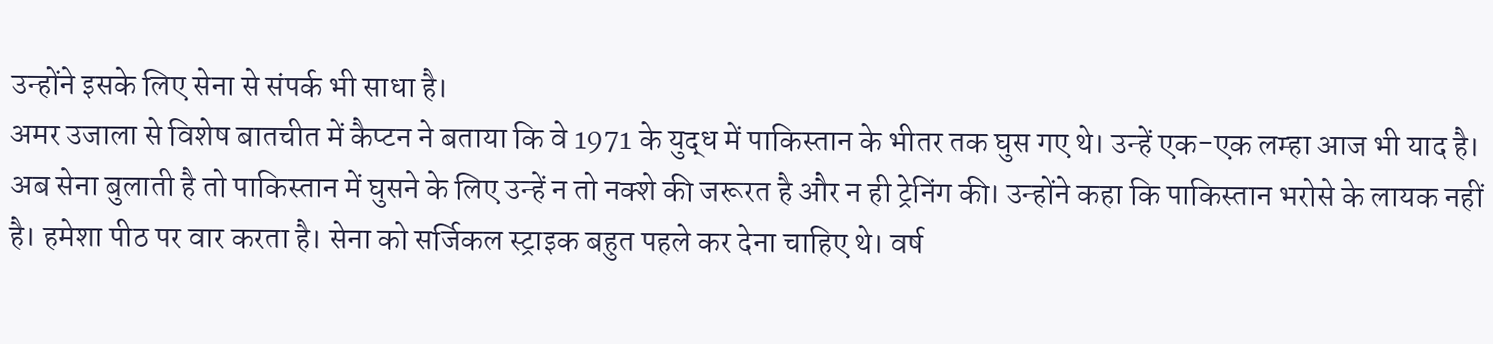उन्होंने इसके लिए सेना से संपर्क भी साधा है।
अमर उजाला से विशेष बातचीत में कैप्टन ने बताया कि वे 1971 के युद्ध में पाकिस्तान के भीतर तक घुस गए थे। उन्हें एक-एक लम्हा आज भी याद है। अब सेना बुलाती है तो पाकिस्तान में घुसने के लिए उन्हें न तो नक्शे की जरूरत है और न ही ट्रेनिंग की। उन्होंने कहा कि पाकिस्तान भरोसे के लायक नहीं है। हमेशा पीठ पर वार करता है। सेना को सर्जिकल स्ट्राइक बहुत पहले कर देना चाहिए थे। वर्ष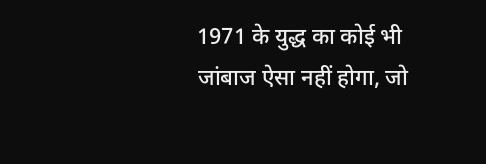1971 के युद्ध का कोई भी जांबाज ऐसा नहीं होगा, जो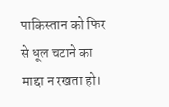पाकिस्तान को फिर से धूल चटाने का माद्दा न रखता हो।